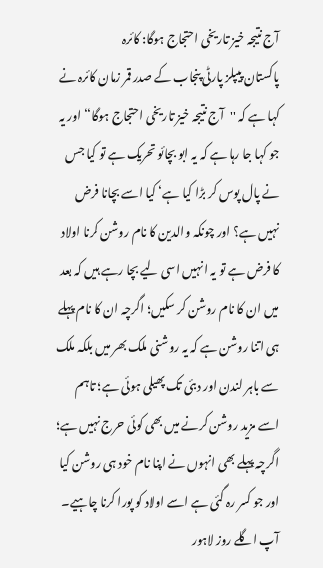آج نتیجہ خیز تاریخی احتجاج ہوگا: کائرہ
پاکستان پیپلز پارٹی پنجاب کے صدر قمر زمان کائرہ نے کہا ہے کہ ''آج نتیجہ خیز تاریخی احتجاج ہوگا‘‘ اور یہ جو کہا جا رہا ہے کہ یہ ابو بچائو تحریک ہے تو کیا جس نے پال پوس کر بڑا کیا ہے‘ کیا اسے بچانا فرض نہیں ہے؟ اور چونکہ والدین کا نام روشن کرنا اولاد کا فرض ہے تو یہ انہیں اسی لیے بچا رہے ہیں کہ بعد میں ان کا نام روشن کر سکیں؛ اگرچہ ان کا نام پہلے ہی اتنا روشن ہے کہ یہ روشنی ملک بھر میں بلکہ ملک سے باہر لندن اور دبئی تک پھیلی ہوئی ہے؛ تاہم اسے مزید روشن کرنے میں بھی کوئی حرج نہیں ہے؛ اگرچہ پہلے بھی انہوں نے اپنا نام خود ہی روشن کیا اور جو کسر رہ گئی ہے اسے اولاد کو پورا کرنا چاہیے۔ آپ اگلے روز لاہور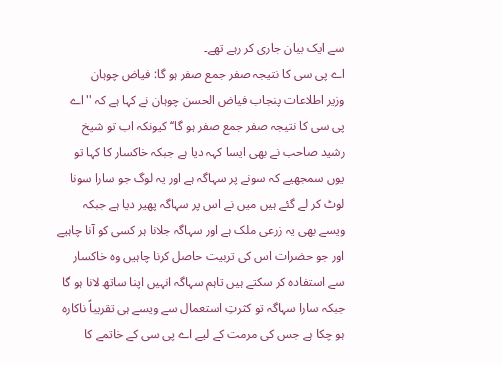سے ایک بیان جاری کر رہے تھے۔
اے پی سی کا نتیجہ صفر جمع صفر ہو گا: فیاض چوہان
وزیر اطلاعات پنجاب فیاض الحسن چوہان نے کہا ہے کہ ''اے پی سی کا نتیجہ صفر جمع صفر ہو گا‘‘ کیونکہ اب تو شیخ رشید صاحب نے بھی ایسا کہہ دیا ہے جبکہ خاکسار کا کہا تو یوں سمجھیے کہ سونے پر سہاگہ ہے اور یہ لوگ جو سارا سونا لوٹ کر لے گئے ہیں میں نے اس پر سہاگہ پھیر دیا ہے جبکہ ویسے بھی یہ زرعی ملک ہے اور سہاگہ جلانا ہر کسی کو آنا چاہیے اور جو حضرات اس کی تربیت حاصل کرنا چاہیں وہ خاکسار سے استفادہ کر سکتے ہیں تاہم سہاگہ انہیں اپنا ساتھ لانا ہو گا جبکہ سارا سہاگہ تو کثرتِ استعمال سے ویسے ہی تقریباً ناکارہ ہو چکا ہے جس کی مرمت کے لیے اے پی سی کے خاتمے کا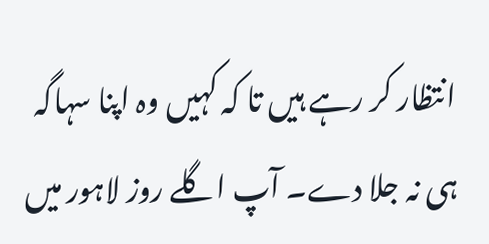انتظار کر رہے ہیں تا کہ کہیں وہ اپنا سہاگہ ہی نہ جلا دے۔ آپ اگلے روز لاہور میں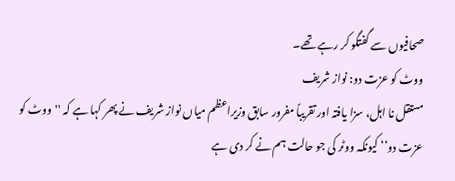صحافیوں سے گفتگو کر رہے تھے۔
ووٹ کو عزت دو: نواز شریف
مستقل نا اہل، سزا یافتہ اور تقریباً مفرور سابق وزیراعظم میاں نواز شریف نے پھر کہا ہے کہ ''ووٹ کو عزت دو‘‘ کیونکہ ووٹر کی جو حالت ہم نے کر دی ہے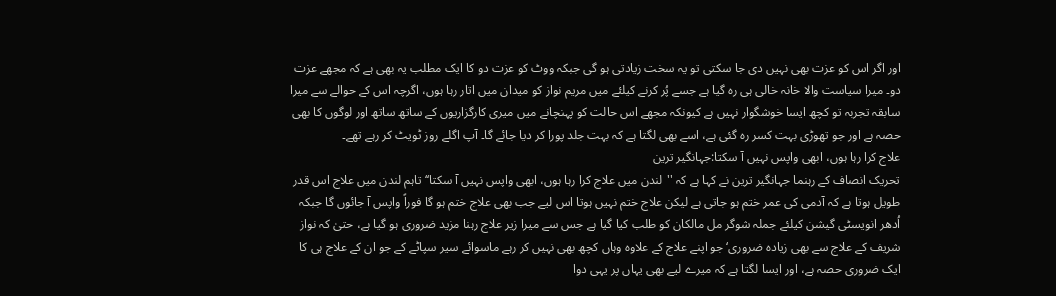اور اگر اس کو عزت بھی نہیں دی جا سکتی تو یہ سخت زیادتی ہو گی جبکہ ووٹ کو عزت دو کا ایک مطلب یہ بھی ہے کہ مجھے عزت دو۔ میرا سیاست والا خانہ خالی ہی رہ گیا ہے جسے پُر کرنے کیلئے میں مریم نواز کو میدان میں اتار رہا ہوں، اگرچہ اس کے حوالے سے میرا سابقہ تجربہ تو کچھ ایسا خوشگوار نہیں ہے کیونکہ مجھے اس حالت کو پہنچانے میں میری کارگزاریوں کے ساتھ ساتھ اور لوگوں کا بھی حصہ ہے اور جو تھوڑی بہت کسر رہ گئی ہے، اسے بھی لگتا ہے کہ بہت جلد پورا کر دیا جائے گا۔ آپ اگلے روز ٹویٹ کر رہے تھے۔
علاج کرا رہا ہوں، ابھی واپس نہیں آ سکتا:جہانگیر ترین
تحریک انصاف کے رہنما جہانگیر ترین نے کہا ہے کہ ''لندن میں علاج کرا رہا ہوں، ابھی واپس نہیں آ سکتا‘‘ تاہم لندن میں علاج اس قدر طویل ہوتا ہے کہ آدمی کی عمر ختم ہو جاتی ہے لیکن علاج ختم نہیں ہوتا اس لیے جب بھی علاج ختم ہو گا فوراً واپس آ جائوں گا جبکہ اُدھر انویسٹی گیشن کیلئے جملہ شوگر مل مالکان کو طلب کیا گیا ہے جس سے میرا زیر علاج رہنا مزید ضروری ہو گیا ہے، حتیٰ کہ نواز شریف کے علاج سے بھی زیادہ ضروری‘ جو اپنے علاج کے علاوہ وہاں کچھ بھی نہیں کر رہے ماسوائے سیر سپاٹے کے جو ان کے علاج ہی کا ایک ضروری حصہ ہے، اور ایسا لگتا ہے کہ میرے لیے بھی یہاں پر یہی دوا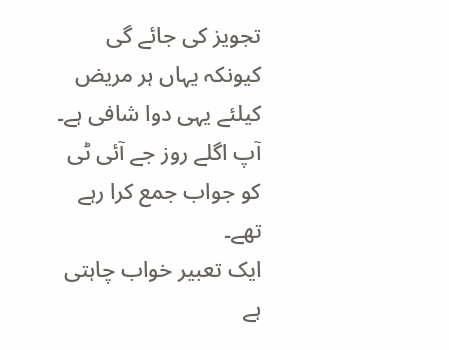تجویز کی جائے گی کیونکہ یہاں ہر مریض کیلئے یہی دوا شافی ہے۔ آپ اگلے روز جے آئی ٹی کو جواب جمع کرا رہے تھے۔
ایک تعبیر خواب چاہتی ہے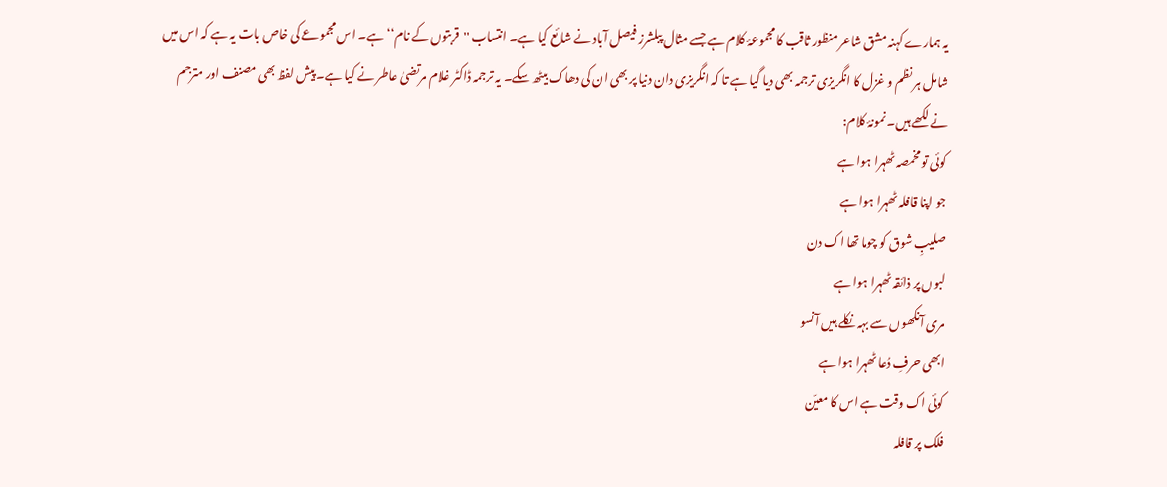یہ ہمارے کہنہ مشق شاعر منظور ثاقب کا مجموعۂ کلام ہے جسے مثال پبلشرز فیصل آباد نے شائع کیا ہے۔ انتساب ''قربتوں کے نام‘‘ ہے۔ اس مجموعے کی خاص بات یہ ہے کہ اس میں شامل ہر نظم و غزل کا انگریزی ترجمہ بھی دیا گیا ہے تا کہ انگریزی دان دنیا پر بھی ان کی دھاک بیٹھ سکے۔ یہ ترجمہ ڈاکٹر غلام مرتضیٰ عاطر نے کیا ہے۔ پیش لفظ بھی مصنف اور مترجم نے لکھے ہیں۔ نمونۂ کلام:
کوئی تو مخمصہ ٹھہرا ہوا ہے
جو اپنا قافلہ ٹھہرا ہوا ہے
صلیبِ شوق کو چوما تھا اک دن
لبوں پر ذائقہ ٹھہرا ہوا ہے
مری آنکھوں سے بہہ نکلے ہیں آنسو
ابھی حرفِ دُعا ٹھہرا ہوا ہے
کوئی اک وقت ہے اس کا معیّن
فلک پر قافلہ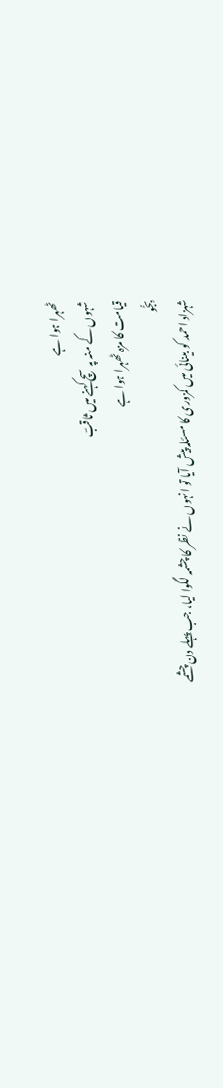ٹھہرا ہوا ہے
شہوں کے منہ پہ سچ کہنے میں ثاقبؔ
قیامت کا مزہ ٹھہرا ہوا ہے
بِجُّو
شہزاد احمد کو بینائی میں کمزوری کا مسئلہ پیش آیا تو انہوں نے نظر کا چشمہ لگوا لیا، جب پہلے دن چشمے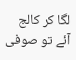لگا کر کالج آئے تو صوفی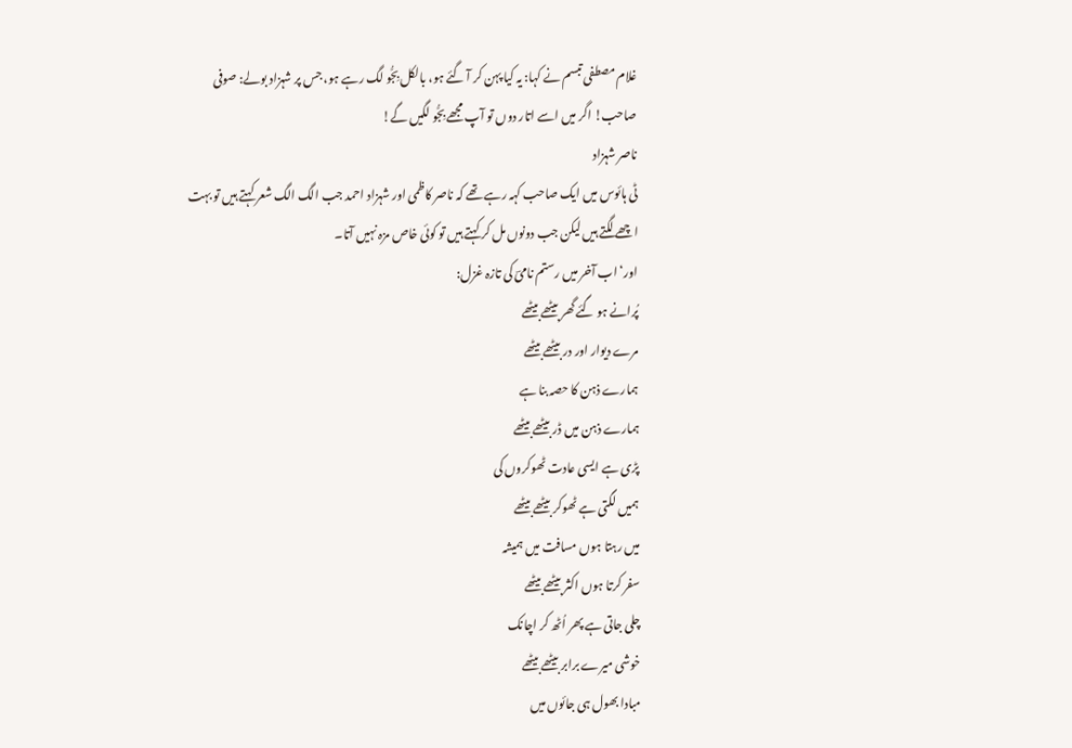غلام مصطفی تبسم نے کہا: یہ کیا پہن کر آ گئے ہو، بالکل بِجُّو لگ رہے ہو، جس پر شہزاد بولے: صوفی صاحب! اگر میں اسے اتار دوں تو آپ مجھے بِجُّو لگیں گے!
ناصر شہزاد
ٹی ہائوس میں ایک صاحب کہہ رہے تھے کہ ناصر کاظمی اور شہزاد احمد جب الگ الگ شعر کہتے ہیں تو بہت اچھے لگتے ہیں لیکن جب دونوں مل کر کہتے ہیں تو کوئی خاص مزہ نہیں آتا۔
اور‘ اب آخر میں رستم نامیؔ کی تازہ غزل:
پُرانے ہو گئے گھر بیٹھے بیٹھے
مرے دیوار اور در بیٹھے بیٹھے
ہمارے ذہن کا حصہ بنا ہے
ہمارے ذہن میں ڈر بیٹھے بیٹھے
پڑی ہے ایسی عادت ٹھوکروں کی
ہمیں لگتی ہے ٹھوکر بیٹھے بیٹھے
میں رہتا ہوں مسافت میں ہمیشہ
سفر کرتا ہوں اکثر بیٹھے بیٹھے
چلی جاتی ہے پھر اُٹھ کر اچانک
خوشی میرے برابر بیٹھے بیٹھے
مبادا بھول ہی جائوں میں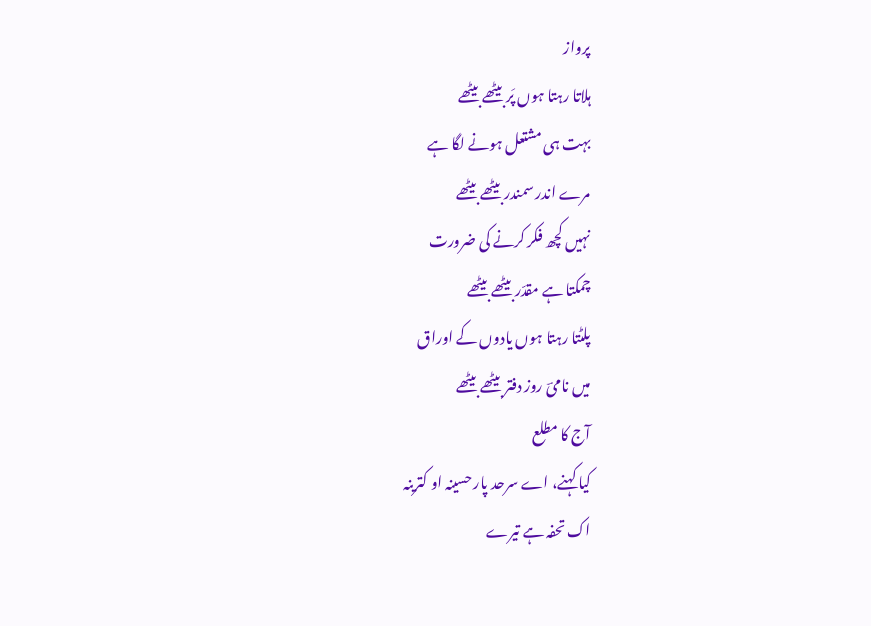پرواز
ہلاتا رہتا ہوں پَر بیٹھے بیٹھے
بہت ہی مشتعل ہونے لگا ہے
مرے اندر سمندر بیٹھے بیٹھے
نہیں کچھ فکر کرنے کی ضرورت
چمکتا ہے مقدّر بیٹھے بیٹھے
پلٹتا رہتا ہوں یادوں کے اوراق
میں نامیؔ روز دفتر بیٹھے بیٹھے
آج کا مطلع
کیا کہنے، اے سرحد پار حسینہ او کترینہ
اک تحفہ ہے تیرے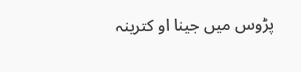پڑوس میں جینا او کترینہ